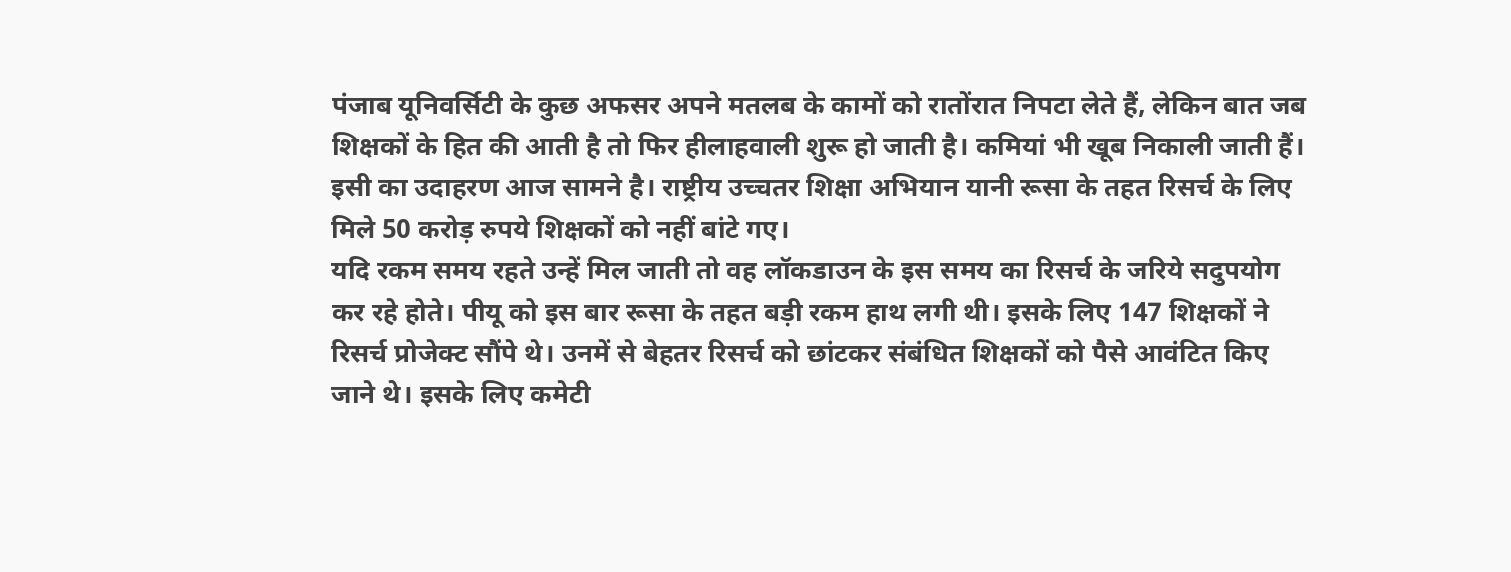पंजाब यूनिवर्सिटी के कुछ अफसर अपने मतलब के कामों को रातोंरात निपटा लेते हैं, लेकिन बात जब शिक्षकों के हित की आती है तो फिर हीलाहवाली शुरू हो जाती है। कमियां भी खूब निकाली जाती हैं। इसी का उदाहरण आज सामने है। राष्ट्रीय उच्चतर शिक्षा अभियान यानी रूसा के तहत रिसर्च के लिए मिले 50 करोड़ रुपये शिक्षकों को नहीं बांटे गए।
यदि रकम समय रहते उन्हें मिल जाती तो वह लॉकडाउन के इस समय का रिसर्च के जरिये सदुपयोग कर रहे होते। पीयू को इस बार रूसा के तहत बड़ी रकम हाथ लगी थी। इसके लिए 147 शिक्षकों ने रिसर्च प्रोजेक्ट सौंपे थे। उनमें से बेहतर रिसर्च को छांटकर संबंधित शिक्षकों को पैसे आवंटित किए जाने थे। इसके लिए कमेटी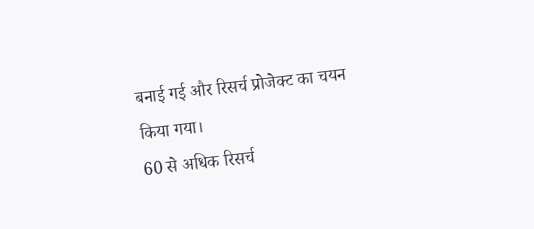बनाई गई और रिसर्च प्रोजेक्ट का चयन किया गया।
60 से अधिक रिसर्च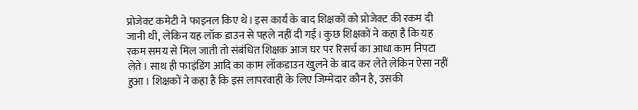प्रोजेक्ट कमेटी ने फाइनल किए थे। इस कार्य के बाद शिक्षकों को प्रोजेक्ट की रकम दी जानी थी, लेकिन यह लॉक डाउन से पहले नहीं दी गई। कुछ शिक्षकों ने कहा है कि यह रकम समय से मिल जाती तो संबंधित शिक्षक आज घर पर रिसर्च का आधा काम निपटा लेते। साथ ही फाइंडिंग आदि का काम लॉकडाउन खुलने के बाद कर लेते लेकिन ऐसा नहीं हुआ। शिक्षकों ने कहा है कि इस लापरवाही के लिए जिम्मेदार कौन है, उसकी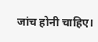जांच होनी चाहिए।